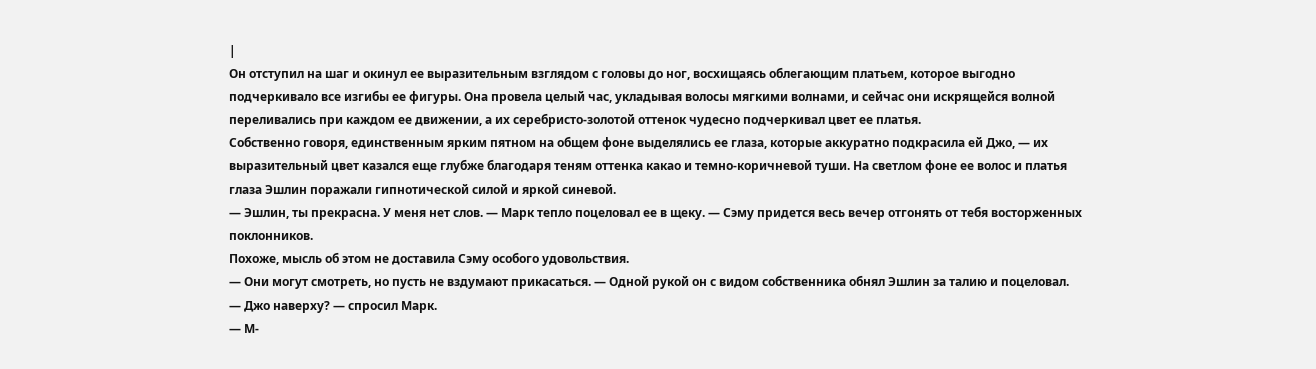|
Он отступил на шаг и окинул ее выразительным взглядом с головы до ног, восхищаясь облегающим платьем, которое выгодно подчеркивало все изгибы ее фигуры. Она провела целый час, укладывая волосы мягкими волнами, и сейчас они искрящейся волной переливались при каждом ее движении, а их серебристо-золотой оттенок чудесно подчеркивал цвет ее платья.
Собственно говоря, единственным ярким пятном на общем фоне выделялись ее глаза, которые аккуратно подкрасила ей Джо, — их выразительный цвет казался еще глубже благодаря теням оттенка какао и темно-коричневой туши. На светлом фоне ее волос и платья глаза Эшлин поражали гипнотической силой и яркой синевой.
— Эшлин, ты прекрасна. У меня нет слов. — Марк тепло поцеловал ее в щеку. — Сэму придется весь вечер отгонять от тебя восторженных поклонников.
Похоже, мысль об этом не доставила Сэму особого удовольствия.
— Они могут смотреть, но пусть не вздумают прикасаться. — Одной рукой он с видом собственника обнял Эшлин за талию и поцеловал.
— Джо наверху? — спросил Марк.
— М-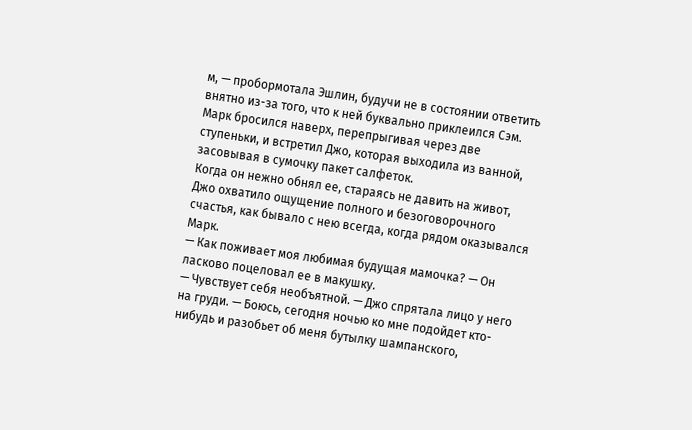м, — пробормотала Эшлин, будучи не в состоянии ответить внятно из-за того, что к ней буквально приклеился Сэм.
Марк бросился наверх, перепрыгивая через две ступеньки, и встретил Джо, которая выходила из ванной, засовывая в сумочку пакет салфеток.
Когда он нежно обнял ее, стараясь не давить на живот, Джо охватило ощущение полного и безоговорочного счастья, как бывало с нею всегда, когда рядом оказывался Марк.
— Как поживает моя любимая будущая мамочка? — Он ласково поцеловал ее в макушку.
— Чувствует себя необъятной. — Джо спрятала лицо у него на груди. — Боюсь, сегодня ночью ко мне подойдет кто-нибудь и разобьет об меня бутылку шампанского,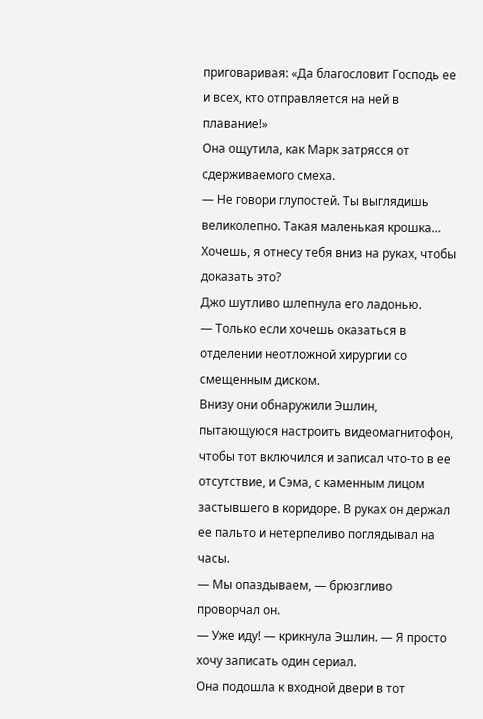приговаривая: «Да благословит Господь ее и всех, кто отправляется на ней в плавание!»
Она ощутила, как Марк затрясся от сдерживаемого смеха.
— Не говори глупостей. Ты выглядишь великолепно. Такая маленькая крошка… Хочешь, я отнесу тебя вниз на руках, чтобы доказать это?
Джо шутливо шлепнула его ладонью.
— Только если хочешь оказаться в отделении неотложной хирургии со смещенным диском.
Внизу они обнаружили Эшлин, пытающуюся настроить видеомагнитофон, чтобы тот включился и записал что-то в ее отсутствие, и Сэма, с каменным лицом застывшего в коридоре. В руках он держал ее пальто и нетерпеливо поглядывал на часы.
— Мы опаздываем, — брюзгливо проворчал он.
— Уже иду! — крикнула Эшлин. — Я просто хочу записать один сериал.
Она подошла к входной двери в тот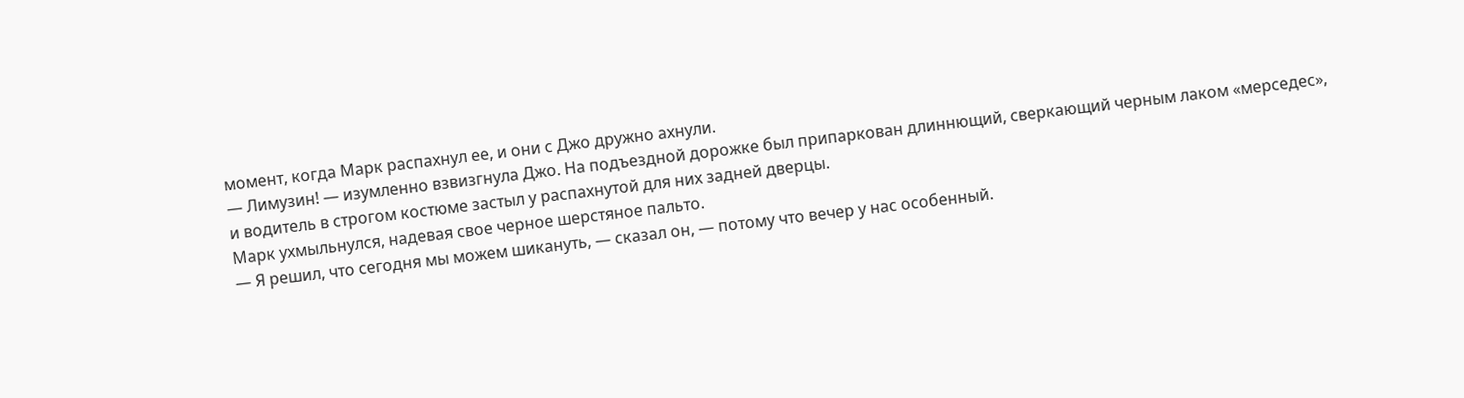момент, когда Марк распахнул ее, и они с Джо дружно ахнули.
— Лимузин! — изумленно взвизгнула Джо. На подъездной дорожке был припаркован длиннющий, сверкающий черным лаком «мерседес», и водитель в строгом костюме застыл у распахнутой для них задней дверцы.
Марк ухмыльнулся, надевая свое черное шерстяное пальто.
— Я решил, что сегодня мы можем шикануть, — сказал он, — потому что вечер у нас особенный.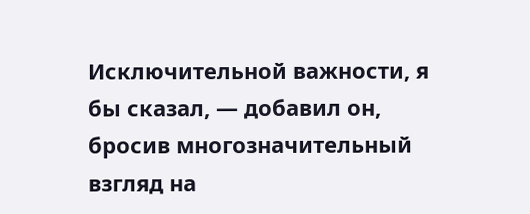Исключительной важности, я бы сказал, — добавил он, бросив многозначительный взгляд на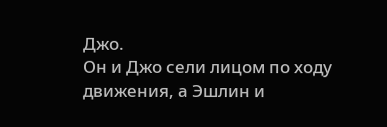Джо.
Он и Джо сели лицом по ходу движения, а Эшлин и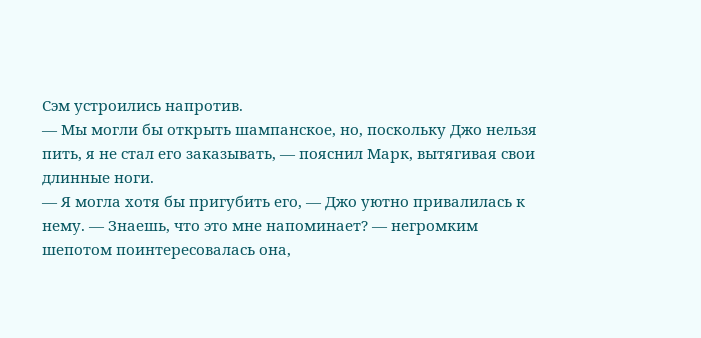Сэм устроились напротив.
— Мы могли бы открыть шампанское, но, поскольку Джо нельзя пить, я не стал его заказывать, — пояснил Марк, вытягивая свои длинные ноги.
— Я могла хотя бы пригубить его, — Джо уютно привалилась к нему. — Знаешь, что это мне напоминает? — негромким шепотом поинтересовалась она,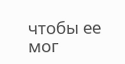чтобы ее мог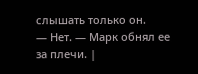слышать только он.
— Нет. — Марк обнял ее за плечи. |